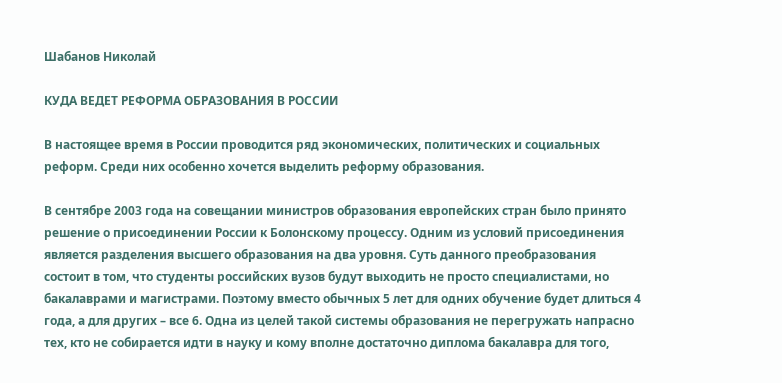Шабанов Николай

КУДА ВЕДЕТ РЕФОРМА ОБРАЗОВАНИЯ В РОССИИ

В настоящее время в России проводится ряд экономических, политических и социальных реформ. Среди них особенно хочется выделить реформу образования.

В сентябре 2003 года на совещании министров образования европейских стран было принято решение о присоединении России к Болонскому процессу. Одним из условий присоединения является разделения высшего образования на два уровня. Суть данного преобразования состоит в том, что студенты российских вузов будут выходить не просто специалистами, но бакалаврами и магистрами. Поэтому вместо обычных 5 лет для одних обучение будет длиться 4 года, а для других – все 6. Одна из целей такой системы образования не перегружать напрасно тех, кто не собирается идти в науку и кому вполне достаточно диплома бакалавра для того,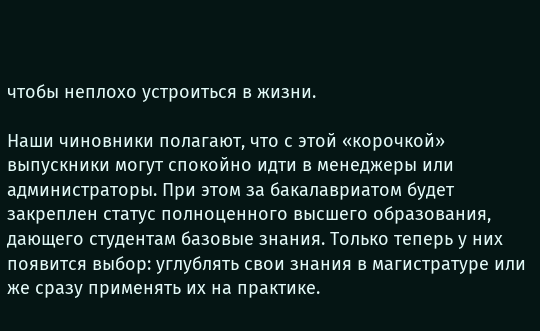чтобы неплохо устроиться в жизни.

Наши чиновники полагают, что с этой «корочкой» выпускники могут спокойно идти в менеджеры или администраторы. При этом за бакалавриатом будет закреплен статус полноценного высшего образования, дающего студентам базовые знания. Только теперь у них появится выбор: углублять свои знания в магистратуре или же сразу применять их на практике.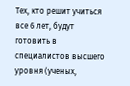Тех, кто решит учиться все 6 лет, будут готовить в специалистов высшего уровня (ученых,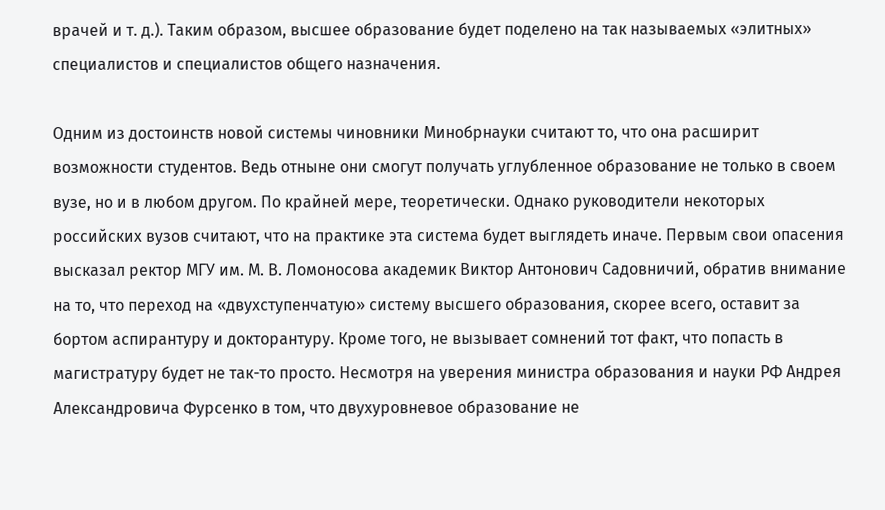врачей и т. д.). Таким образом, высшее образование будет поделено на так называемых «элитных» специалистов и специалистов общего назначения.

Одним из достоинств новой системы чиновники Минобрнауки считают то, что она расширит возможности студентов. Ведь отныне они смогут получать углубленное образование не только в своем вузе, но и в любом другом. По крайней мере, теоретически. Однако руководители некоторых российских вузов считают, что на практике эта система будет выглядеть иначе. Первым свои опасения высказал ректор МГУ им. М. В. Ломоносова академик Виктор Антонович Садовничий, обратив внимание на то, что переход на «двухступенчатую» систему высшего образования, скорее всего, оставит за бортом аспирантуру и докторантуру. Кроме того, не вызывает сомнений тот факт, что попасть в магистратуру будет не так-то просто. Несмотря на уверения министра образования и науки РФ Андрея Александровича Фурсенко в том, что двухуровневое образование не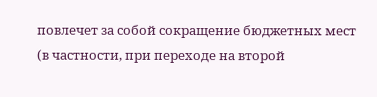повлечет за собой сокращение бюджетных мест (в частности, при переходе на второй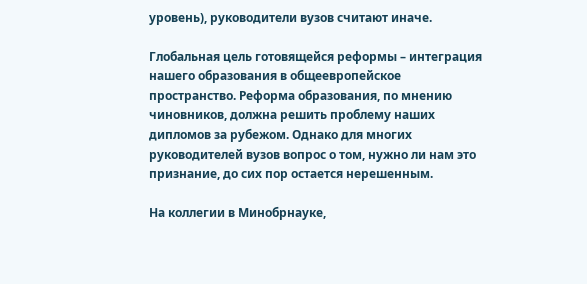уровень), руководители вузов считают иначе.

Глобальная цель готовящейся реформы – интеграция нашего образования в общеевропейское пространство. Реформа образования, по мнению чиновников, должна решить проблему наших дипломов за рубежом. Однако для многих руководителей вузов вопрос о том, нужно ли нам это признание, до сих пор остается нерешенным.

На коллегии в Минобрнауке,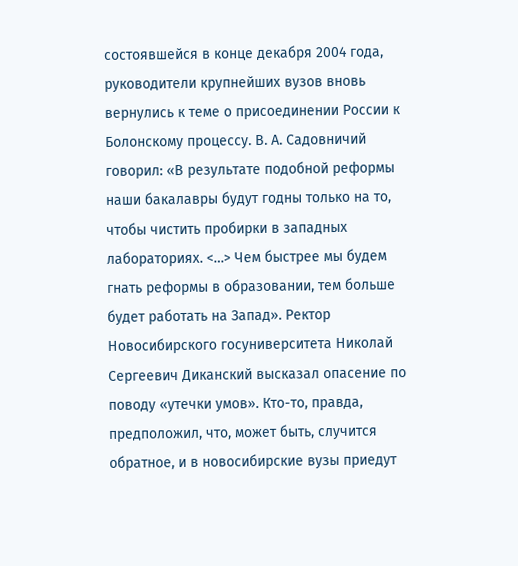состоявшейся в конце декабря 2004 года, руководители крупнейших вузов вновь вернулись к теме о присоединении России к Болонскому процессу. В. А. Садовничий говорил: «В результате подобной реформы наши бакалавры будут годны только на то, чтобы чистить пробирки в западных лабораториях. <…> Чем быстрее мы будем гнать реформы в образовании, тем больше будет работать на Запад». Ректор Новосибирского госуниверситета Николай Сергеевич Диканский высказал опасение по поводу «утечки умов». Кто-то, правда, предположил, что, может быть, случится обратное, и в новосибирские вузы приедут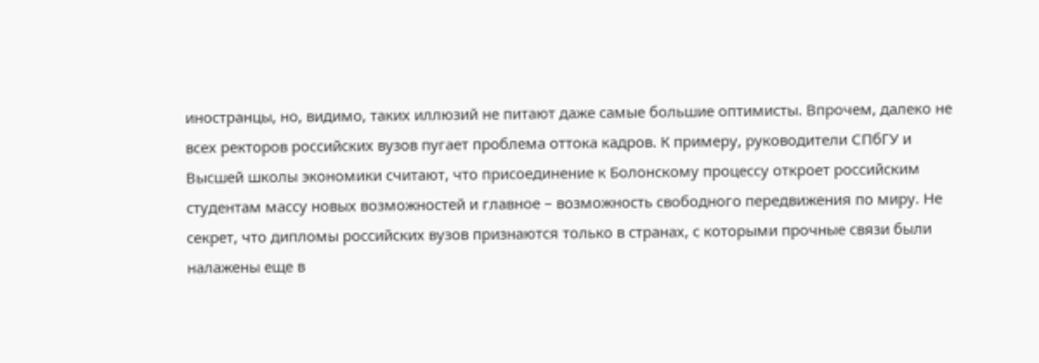иностранцы, но, видимо, таких иллюзий не питают даже самые большие оптимисты. Впрочем, далеко не всех ректоров российских вузов пугает проблема оттока кадров. К примеру, руководители СПбГУ и Высшей школы экономики считают, что присоединение к Болонскому процессу откроет российским студентам массу новых возможностей и главное – возможность свободного передвижения по миру. Не секрет, что дипломы российских вузов признаются только в странах, с которыми прочные связи были налажены еще в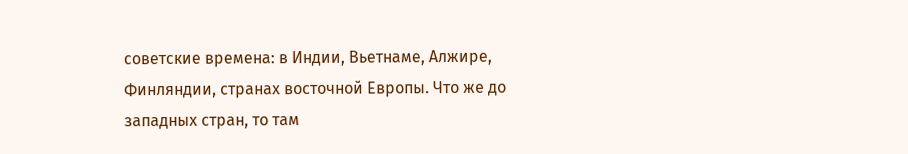советские времена: в Индии, Вьетнаме, Алжире, Финляндии, странах восточной Европы. Что же до западных стран, то там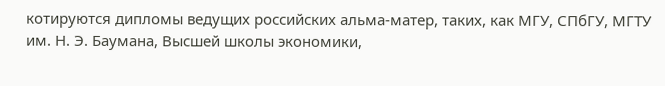котируются дипломы ведущих российских альма-матер, таких, как МГУ, СПбГУ, МГТУ им. Н. Э. Баумана, Высшей школы экономики,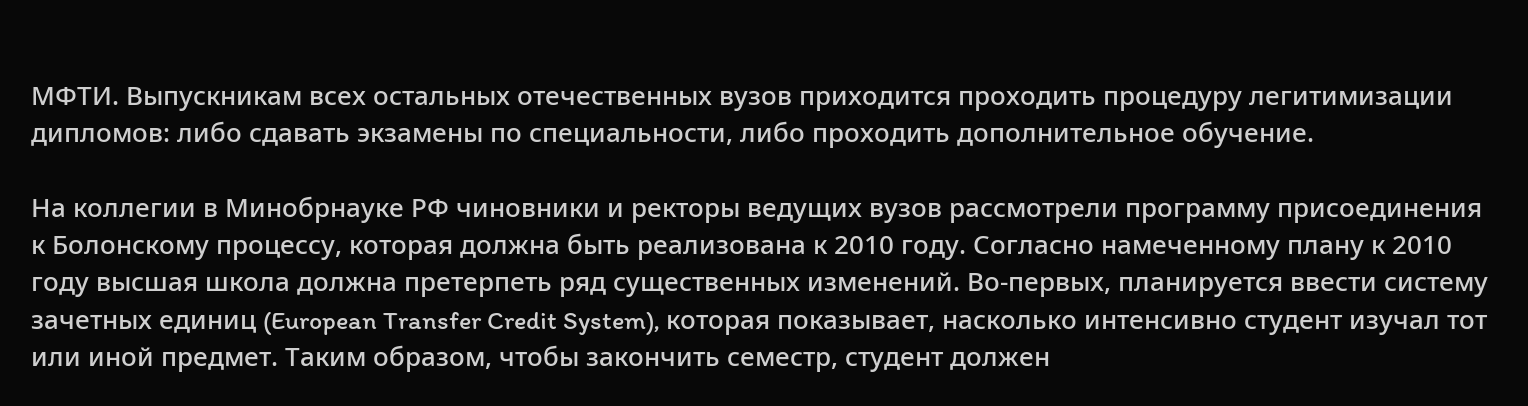МФТИ. Выпускникам всех остальных отечественных вузов приходится проходить процедуру легитимизации дипломов: либо сдавать экзамены по специальности, либо проходить дополнительное обучение.

На коллегии в Минобрнауке РФ чиновники и ректоры ведущих вузов рассмотрели программу присоединения к Болонскому процессу, которая должна быть реализована к 2010 году. Согласно намеченному плану к 2010 году высшая школа должна претерпеть ряд существенных изменений. Во-первых, планируется ввести систему зачетных единиц (European Transfer Credit System), которая показывает, насколько интенсивно студент изучал тот или иной предмет. Таким образом, чтобы закончить семестр, студент должен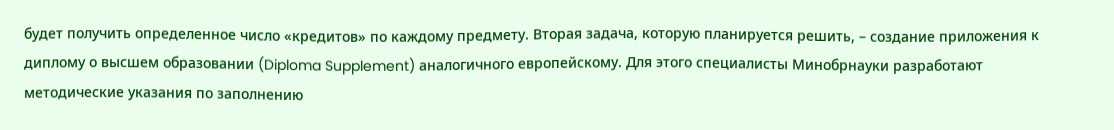будет получить определенное число «кредитов» по каждому предмету. Вторая задача, которую планируется решить, – создание приложения к диплому о высшем образовании (Diploma Supplement) аналогичного европейскому. Для этого специалисты Минобрнауки разработают методические указания по заполнению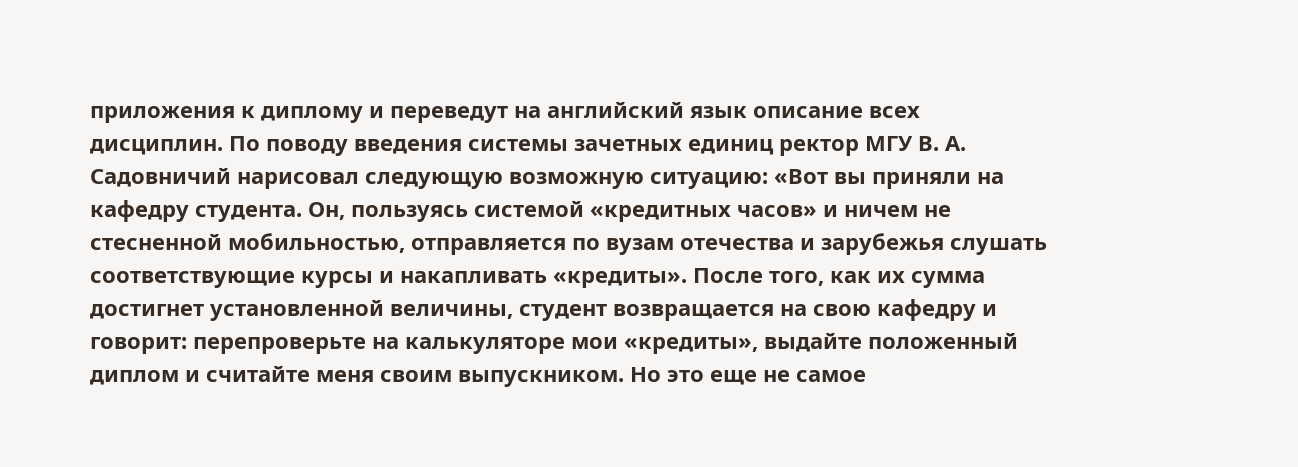приложения к диплому и переведут на английский язык описание всех дисциплин. По поводу введения системы зачетных единиц ректор МГУ В. А. Садовничий нарисовал следующую возможную ситуацию: «Вот вы приняли на кафедру студента. Он, пользуясь системой «кредитных часов» и ничем не стесненной мобильностью, отправляется по вузам отечества и зарубежья слушать соответствующие курсы и накапливать «кредиты». После того, как их сумма достигнет установленной величины, студент возвращается на свою кафедру и говорит: перепроверьте на калькуляторе мои «кредиты», выдайте положенный диплом и считайте меня своим выпускником. Но это еще не самое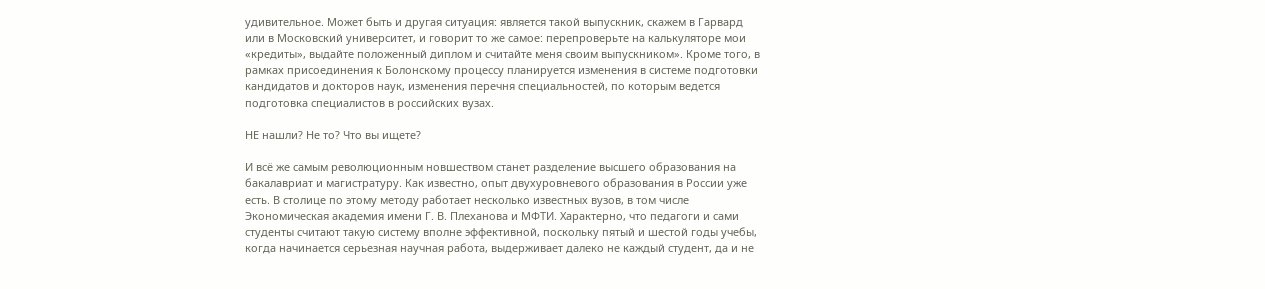удивительное. Может быть и другая ситуация: является такой выпускник, скажем в Гарвард или в Московский университет, и говорит то же самое: перепроверьте на калькуляторе мои «кредиты», выдайте положенный диплом и считайте меня своим выпускником». Кроме того, в рамках присоединения к Болонскому процессу планируется изменения в системе подготовки кандидатов и докторов наук, изменения перечня специальностей, по которым ведется подготовка специалистов в российских вузах.

НЕ нашли? Не то? Что вы ищете?

И всё же самым революционным новшеством станет разделение высшего образования на бакалавриат и магистратуру. Как известно, опыт двухуровневого образования в России уже есть. В столице по этому методу работает несколько известных вузов, в том числе Экономическая академия имени Г. В. Плеханова и МФТИ. Характерно, что педагоги и сами студенты считают такую систему вполне эффективной, поскольку пятый и шестой годы учебы, когда начинается серьезная научная работа, выдерживает далеко не каждый студент, да и не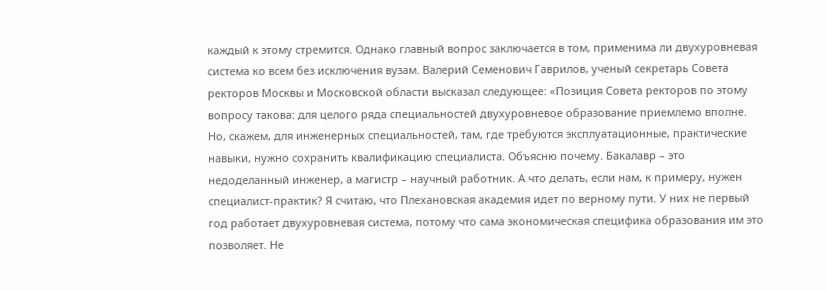каждый к этому стремится. Однако главный вопрос заключается в том, применима ли двухуровневая система ко всем без исключения вузам. Валерий Семенович Гаврилов, ученый секретарь Совета ректоров Москвы и Московской области высказал следующее: «Позиция Совета ректоров по этому вопросу такова: для целого ряда специальностей двухуровневое образование приемлемо вполне. Но, скажем, для инженерных специальностей, там, где требуются эксплуатационные, практические навыки, нужно сохранить квалификацию специалиста. Объясню почему. Бакалавр – это недоделанный инженер, а магистр – научный работник. А что делать, если нам, к примеру, нужен специалист-практик? Я считаю, что Плехановская академия идет по верному пути. У них не первый год работает двухуровневая система, потому что сама экономическая специфика образования им это позволяет. Не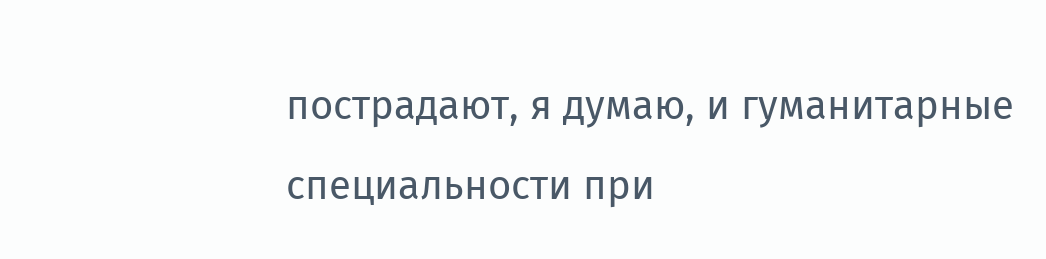пострадают, я думаю, и гуманитарные специальности при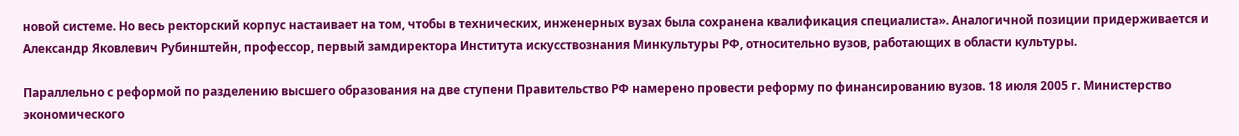новой системе. Но весь ректорский корпус настаивает на том, чтобы в технических, инженерных вузах была сохранена квалификация специалиста». Аналогичной позиции придерживается и Александр Яковлевич Рубинштейн, профессор, первый замдиректора Института искусствознания Минкультуры РФ, относительно вузов, работающих в области культуры.

Параллельно с реформой по разделению высшего образования на две ступени Правительство РФ намерено провести реформу по финансированию вузов. 18 июля 2005 г. Министерство экономического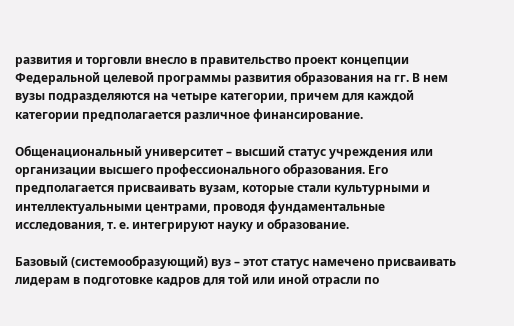развития и торговли внесло в правительство проект концепции Федеральной целевой программы развития образования на гг. В нем вузы подразделяются на четыре категории, причем для каждой категории предполагается различное финансирование.

Общенациональный университет – высший статус учреждения или организации высшего профессионального образования. Его предполагается присваивать вузам, которые стали культурными и интеллектуальными центрами, проводя фундаментальные исследования, т. е. интегрируют науку и образование.

Базовый (системообразующий) вуз – этот статус намечено присваивать лидерам в подготовке кадров для той или иной отрасли по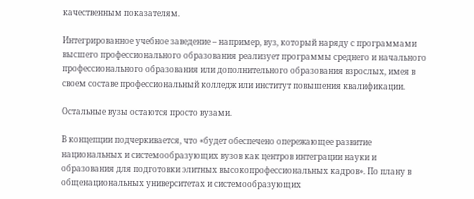качественным показателям.

Интегрированное учебное заведение – например, вуз, который наряду с программами высшего профессионального образования реализует программы среднего и начального профессионального образования или дополнительного образования взрослых, имея в своем составе профессиональный колледж или институт повышения квалификации.

Остальные вузы остаются просто вузами.

В концепции подчеркивается, что «будет обеспечено опережающее развитие национальных и системообразующих вузов как центров интеграции науки и образования для подготовки элитных высокопрофессиональных кадров». По плану в общенациональных университетах и системообразующих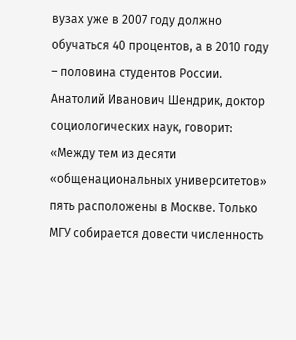вузах уже в 2007 году должно обучаться 40 процентов, а в 2010 году – половина студентов России. Анатолий Иванович Шендрик, доктор социологических наук, говорит: «Между тем из десяти «общенациональных университетов» пять расположены в Москве. Только МГУ собирается довести численность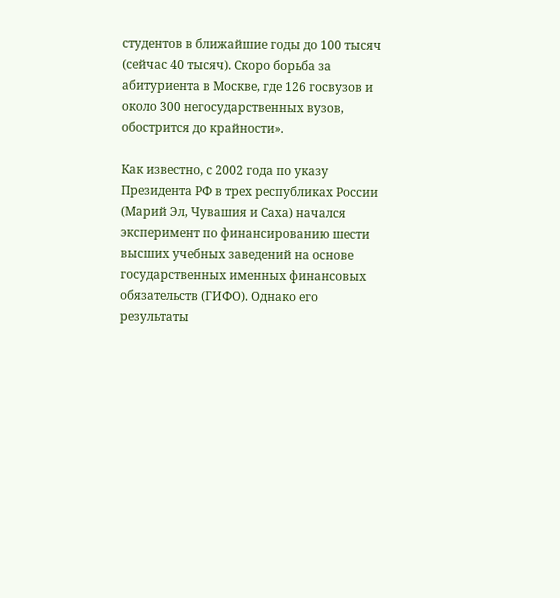студентов в ближайшие годы до 100 тысяч (сейчас 40 тысяч). Скоро борьба за абитуриента в Москве, где 126 госвузов и около 300 негосударственных вузов, обострится до крайности».

Как известно, с 2002 года по указу Президента РФ в трех республиках России (Марий Эл, Чувашия и Саха) начался эксперимент по финансированию шести высших учебных заведений на основе государственных именных финансовых обязательств (ГИФО). Однако его результаты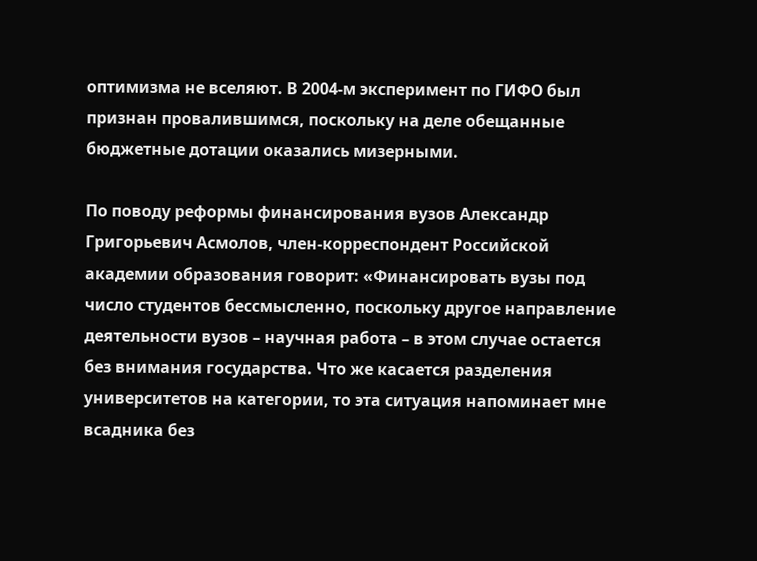оптимизма не вселяют. В 2004-м эксперимент по ГИФО был признан провалившимся, поскольку на деле обещанные бюджетные дотации оказались мизерными.

По поводу реформы финансирования вузов Александр Григорьевич Асмолов, член-корреспондент Российской академии образования говорит: «Финансировать вузы под число студентов бессмысленно, поскольку другое направление деятельности вузов – научная работа – в этом случае остается без внимания государства. Что же касается разделения университетов на категории, то эта ситуация напоминает мне всадника без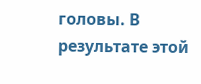головы. В результате этой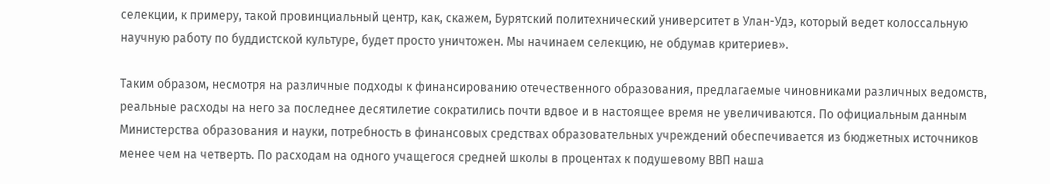селекции, к примеру, такой провинциальный центр, как, скажем, Бурятский политехнический университет в Улан-Удэ, который ведет колоссальную научную работу по буддистской культуре, будет просто уничтожен. Мы начинаем селекцию, не обдумав критериев».

Таким образом, несмотря на различные подходы к финансированию отечественного образования, предлагаемые чиновниками различных ведомств, реальные расходы на него за последнее десятилетие сократились почти вдвое и в настоящее время не увеличиваются. По официальным данным Министерства образования и науки, потребность в финансовых средствах образовательных учреждений обеспечивается из бюджетных источников менее чем на четверть. По расходам на одного учащегося средней школы в процентах к подушевому ВВП наша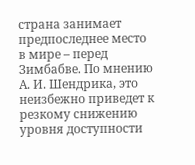страна занимает предпоследнее место в мире – перед Зимбабве. По мнению А. И. Шендрика, это неизбежно приведет к резкому снижению уровня доступности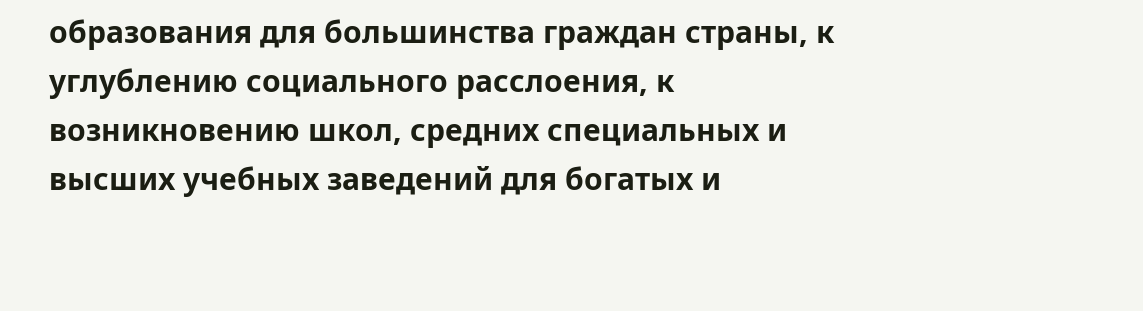образования для большинства граждан страны, к углублению социального расслоения, к возникновению школ, средних специальных и высших учебных заведений для богатых и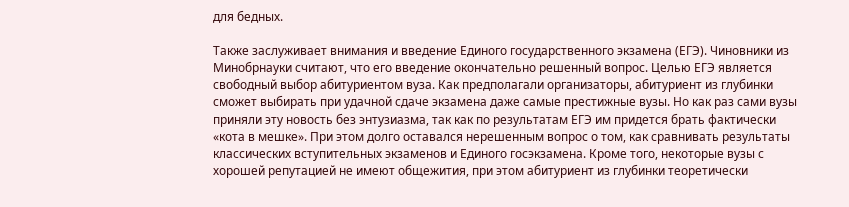для бедных.

Также заслуживает внимания и введение Единого государственного экзамена (ЕГЭ). Чиновники из Минобрнауки считают, что его введение окончательно решенный вопрос. Целью ЕГЭ является свободный выбор абитуриентом вуза. Как предполагали организаторы, абитуриент из глубинки сможет выбирать при удачной сдаче экзамена даже самые престижные вузы. Но как раз сами вузы приняли эту новость без энтузиазма, так как по результатам ЕГЭ им придется брать фактически «кота в мешке». При этом долго оставался нерешенным вопрос о том, как сравнивать результаты классических вступительных экзаменов и Единого госэкзамена. Кроме того, некоторые вузы с хорошей репутацией не имеют общежития, при этом абитуриент из глубинки теоретически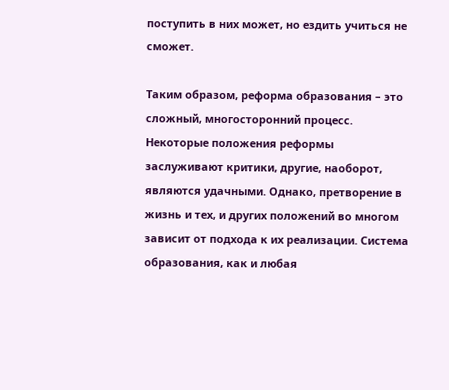поступить в них может, но ездить учиться не сможет.

Таким образом, реформа образования – это сложный, многосторонний процесс. Некоторые положения реформы заслуживают критики, другие, наоборот, являются удачными. Однако, претворение в жизнь и тех, и других положений во многом зависит от подхода к их реализации. Система образования, как и любая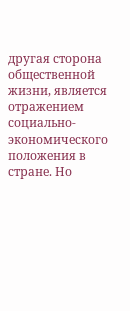другая сторона общественной жизни, является отражением социально-экономического положения в стране. Но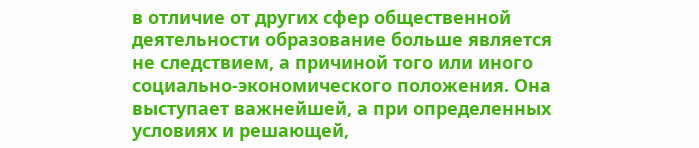в отличие от других сфер общественной деятельности образование больше является не следствием, а причиной того или иного социально-экономического положения. Она выступает важнейшей, а при определенных условиях и решающей,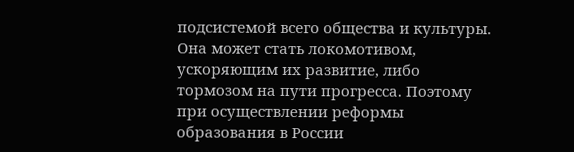подсистемой всего общества и культуры. Она может стать локомотивом, ускоряющим их развитие, либо тормозом на пути прогресса. Поэтому при осуществлении реформы образования в России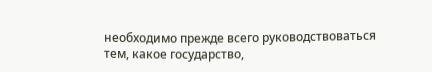необходимо прежде всего руководствоваться тем, какое государство,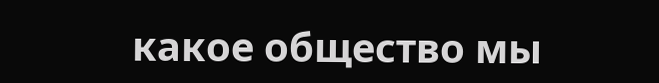какое общество мы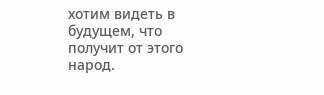хотим видеть в будущем, что получит от этого народ.